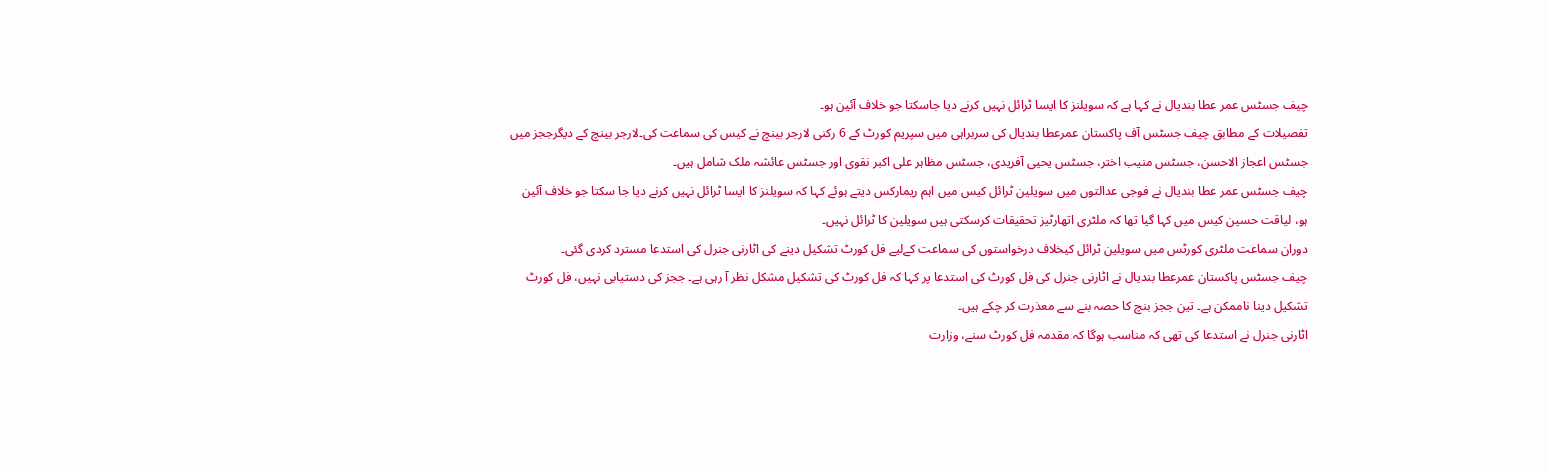چیف جسٹس عمر عطا بندیال نے کہا ہے کہ سویلنز کا ایسا ٹرائل نہیں کرنے دیا جاسکتا جو خلاف آئین ہو۔
تفصیلات کے مطابق چیف جسٹس آف پاکستان عمرعطا بندیال کی سربراہی میں سپریم کورٹ کے 6 رکنی لارجر بینچ نے کیس کی سماعت کی۔لارجر بینچ کے دیگرججز میں جسٹس اعجاز الاحسن، جسٹس منیب اختر، جسٹس یحیی آفریدی، جسٹس مظاہر علی اکبر نقوی اور جسٹس عائشہ ملک شامل ہیں۔
چیف جسٹس عمر عطا بندیال نے فوجی عدالتوں میں سویلین ٹرائل کیس میں اہم ریمارکس دیتے ہوئے کہا کہ سویلنز کا ایسا ٹرائل نہیں کرنے دیا جا سکتا جو خلاف آئین ہو، لیاقت حسین کیس میں کہا گیا تھا کہ ملٹری اتھارٹیز تحقیقات کرسکتی ہیں سویلین کا ٹرائل نہیں۔
دوران سماعت ملٹری کورٹس میں سویلین ٹرائل کیخلاف درخواستوں کی سماعت کےلیے فل کورٹ تشکیل دینے کی اٹارنی جنرل کی استدعا مسترد کردی گئی۔
چیف جسٹس پاکستان عمرعطا بندیال نے اٹارنی جنرل کی فل کورٹ کی استدعا پر کہا کہ فل کورٹ کی تشکیل مشکل نظر آ رہی ہے۔ ججز کی دستیابی نہیں، فل کورٹ تشکیل دینا ناممکن ہے۔ تین ججز بنچ کا حصہ بنے سے معذرت کر چکے ہیں۔
اٹارنی جنرل نے استدعا کی تھی کہ مناسب ہوگا کہ مقدمہ فل کورٹ سنے، وزارت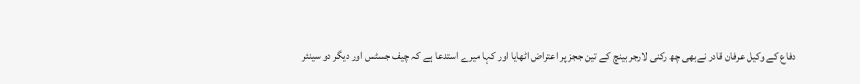دفاع کے وکیل عرفان قادر نےبھی چھ رکنی لارجر بینچ کے تین ججز پر اعتراض اٹھایا اور کہا میرے استدعا ہے کہ چیف جسٹس اور دیگر دو سینئر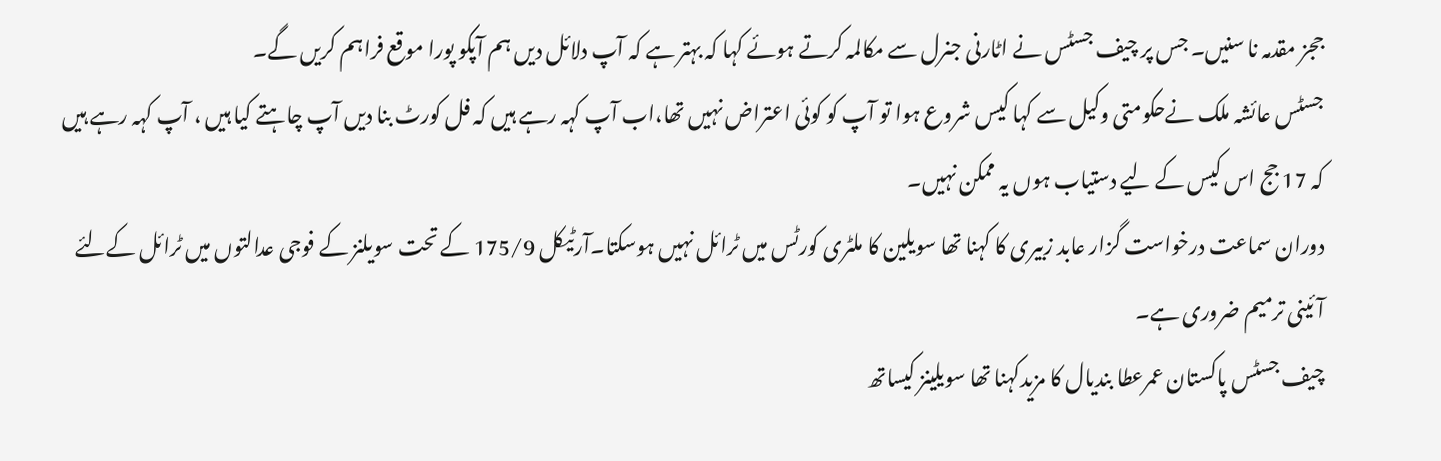ججز مقدمہ نا سنیں۔ جس پر چیف جسٹس نے اٹارنی جنرل سے مکالمہ کرتے ہوئے کہا کہ بہتر ہے کہ آپ دلائل دیں ہم آپکو پورا موقع فراہم کریں گے۔
جسٹس عائشہ ملک نےحکومتی وکیل سے کہا کیس شروع ہوا تو آپ کو کوئی اعتراض نہیں تھا،اب آپ کہہ رہے ہیں کہ فل کورٹ بنا دیں آپ چاہتے کیا ہیں ، آپ کہہ رہے ہیں کہ 17 جج اس کیس کے لیے دستیاب ہوں یہ ممکن نہیں۔
دوران سماعت درخواست گزار عابد زبیری کا کہنا تھا سویلین کا ملٹری کورٹس میں ٹرائل نہیں ہوسکتا۔آرٹیکل 175/9 کے تحت سویلنز کے فوجی عدالتوں میں ٹرائل کےلئے آئینی ترمیم ضروری ہے۔
چیف جسٹس پاکستان عمرعطا بندیال کا مزیدکہنا تھا سویلینز کیساتھ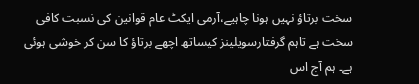سخت برتاؤ نہیں ہونا چاہیے،آرمی ایکٹ عام قوانین کی نسبت کافی سخت ہے تاہم گرفتارسویلینز کیساتھ اچھے برتاؤ کا سن کر خوشی ہوئی ہے۔ ہم آج اس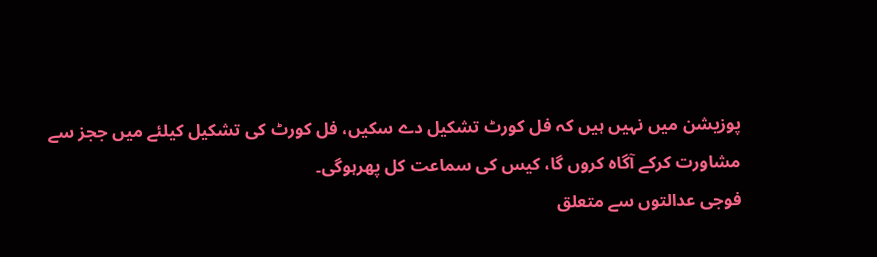پوزیشن میں نہیں ہیں کہ فل کورٹ تشکیل دے سکیں، فل کورٹ کی تشکیل کیلئے میں ججز سے مشاورت کرکے آگاہ کروں گا، کیس کی سماعت کل پھرہوگی۔
فوجی عدالتوں سے متعلق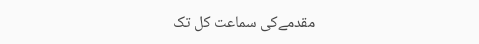مقدمےکی سماعت کل تک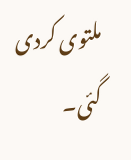ملتوی کردی گئی۔